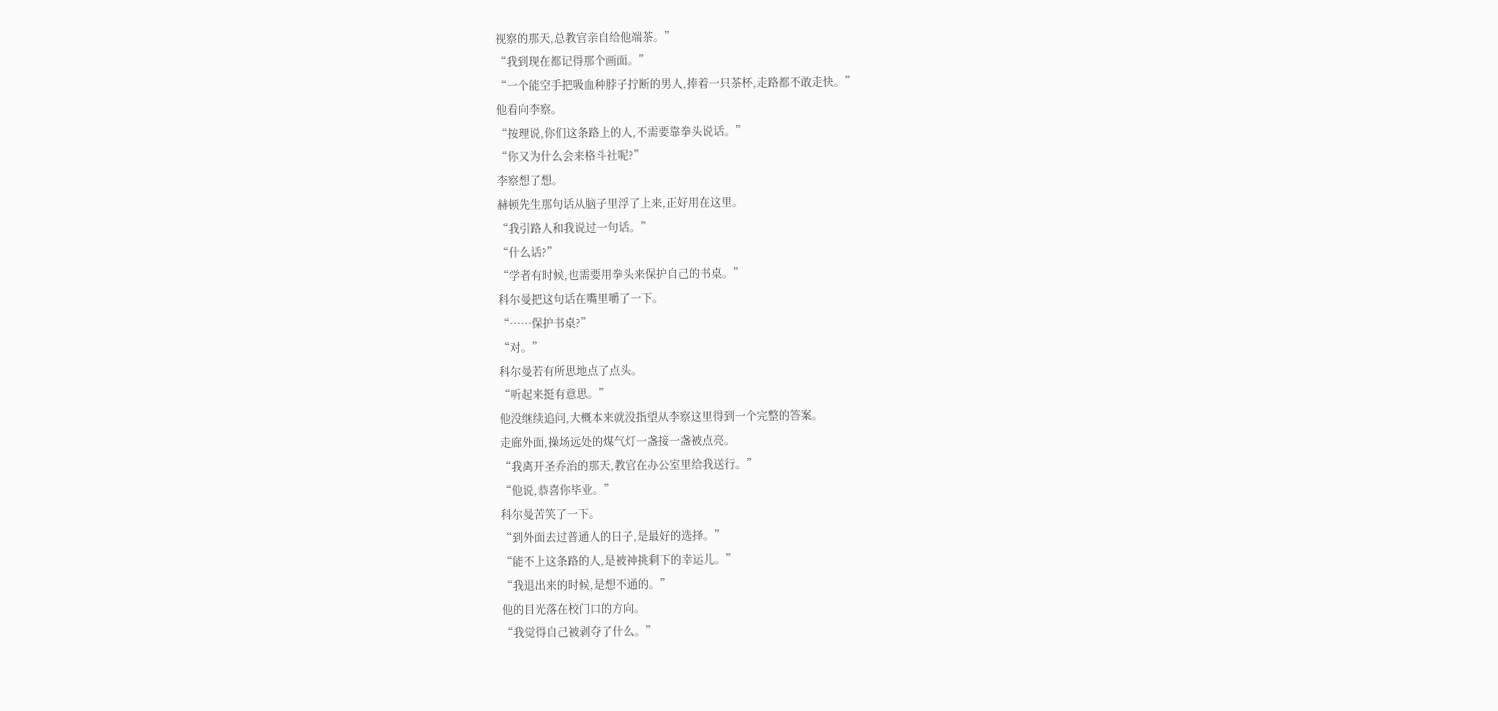视察的那天,总教官亲自给他端茶。”
“我到现在都记得那个画面。”
“一个能空手把吸血种脖子拧断的男人,捧着一只茶杯,走路都不敢走快。”
他看向李察。
“按理说,你们这条路上的人,不需要靠拳头说话。”
“你又为什么会来格斗社呢?”
李察想了想。
赫顿先生那句话从脑子里浮了上来,正好用在这里。
“我引路人和我说过一句话。”
“什么话?”
“学者有时候,也需要用拳头来保护自己的书桌。”
科尔曼把这句话在嘴里嚼了一下。
“……保护书桌?”
“对。”
科尔曼若有所思地点了点头。
“听起来挺有意思。”
他没继续追问,大概本来就没指望从李察这里得到一个完整的答案。
走廊外面,操场远处的煤气灯一盏接一盏被点亮。
“我离开圣乔治的那天,教官在办公室里给我送行。”
“他说,恭喜你毕业。”
科尔曼苦笑了一下。
“到外面去过普通人的日子,是最好的选择。”
“能不上这条路的人,是被神挑剩下的幸运儿。”
“我退出来的时候,是想不通的。”
他的目光落在校门口的方向。
“我觉得自己被剥夺了什么。”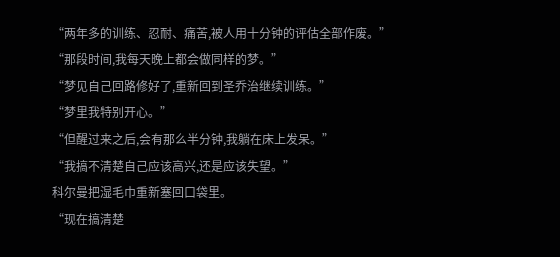“两年多的训练、忍耐、痛苦,被人用十分钟的评估全部作废。”
“那段时间,我每天晚上都会做同样的梦。”
“梦见自己回路修好了,重新回到圣乔治继续训练。”
“梦里我特别开心。”
“但醒过来之后,会有那么半分钟,我躺在床上发呆。”
“我搞不清楚自己应该高兴,还是应该失望。”
科尔曼把湿毛巾重新塞回口袋里。
“现在搞清楚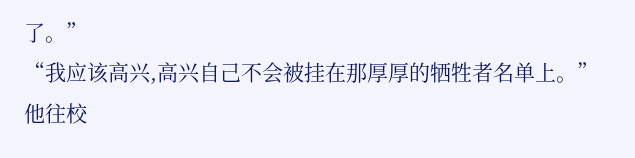了。”
“我应该高兴,高兴自己不会被挂在那厚厚的牺牲者名单上。”
他往校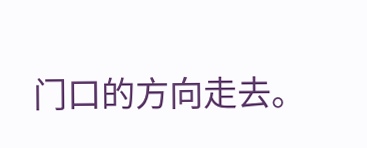门口的方向走去。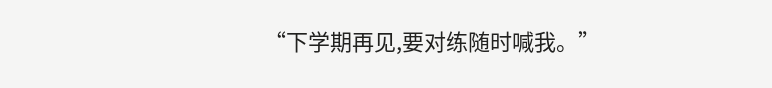“下学期再见,要对练随时喊我。”